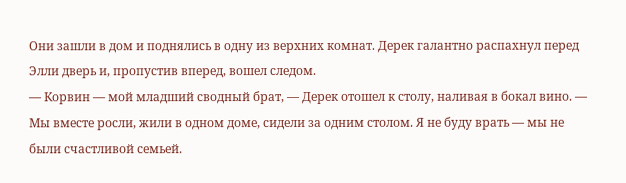Они зашли в дом и поднялись в одну из верхних комнат. Дерек галантно распахнул перед Элли дверь и, пропустив вперед, вошел следом.
— Корвин — мой младший сводный брат, — Дерек отошел к столу, наливая в бокал вино. — Мы вместе росли, жили в одном доме, сидели за одним столом. Я не буду врать — мы не были счастливой семьей.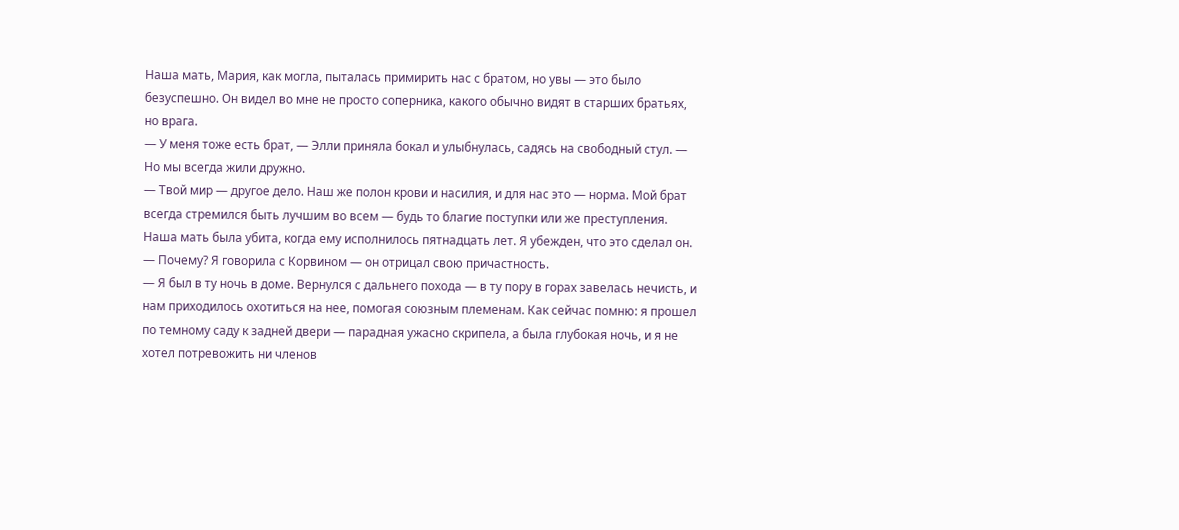Наша мать, Мария, как могла, пыталась примирить нас с братом, но увы — это было безуспешно. Он видел во мне не просто соперника, какого обычно видят в старших братьях, но врага.
— У меня тоже есть брат, — Элли приняла бокал и улыбнулась, садясь на свободный стул. — Но мы всегда жили дружно.
— Твой мир — другое дело. Наш же полон крови и насилия, и для нас это — норма. Мой брат всегда стремился быть лучшим во всем — будь то благие поступки или же преступления. Наша мать была убита, когда ему исполнилось пятнадцать лет. Я убежден, что это сделал он.
— Почему? Я говорила с Корвином — он отрицал свою причастность.
— Я был в ту ночь в доме. Вернулся с дальнего похода — в ту пору в горах завелась нечисть, и нам приходилось охотиться на нее, помогая союзным племенам. Как сейчас помню: я прошел по темному саду к задней двери — парадная ужасно скрипела, а была глубокая ночь, и я не хотел потревожить ни членов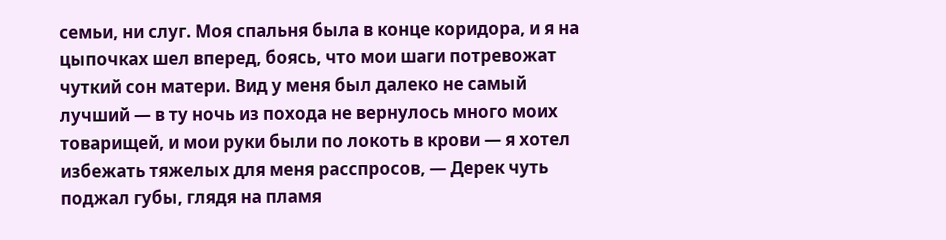семьи, ни слуг. Моя спальня была в конце коридора, и я на цыпочках шел вперед, боясь, что мои шаги потревожат чуткий сон матери. Вид у меня был далеко не самый лучший — в ту ночь из похода не вернулось много моих товарищей, и мои руки были по локоть в крови — я хотел избежать тяжелых для меня расспросов, — Дерек чуть поджал губы, глядя на пламя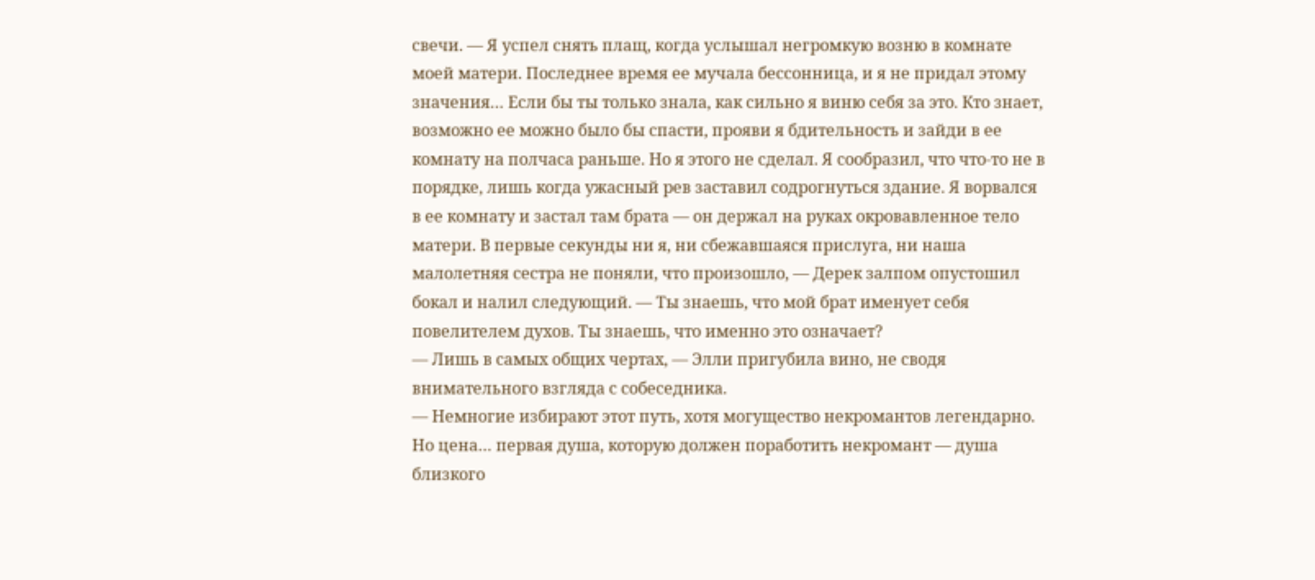свечи. — Я успел снять плащ, когда услышал негромкую возню в комнате моей матери. Последнее время ее мучала бессонница, и я не придал этому значения… Если бы ты только знала, как сильно я виню себя за это. Кто знает, возможно ее можно было бы спасти, прояви я бдительность и зайди в ее комнату на полчаса раньше. Но я этого не сделал. Я сообразил, что что-то не в порядке, лишь когда ужасный рев заставил содрогнуться здание. Я ворвался в ее комнату и застал там брата — он держал на руках окровавленное тело матери. В первые секунды ни я, ни сбежавшаяся прислуга, ни наша малолетняя сестра не поняли, что произошло, — Дерек залпом опустошил бокал и налил следующий. — Ты знаешь, что мой брат именует себя повелителем духов. Ты знаешь, что именно это означает?
— Лишь в самых общих чертах, — Элли пригубила вино, не сводя внимательного взгляда с собеседника.
— Немногие избирают этот путь, хотя могущество некромантов легендарно. Но цена… первая душа, которую должен поработить некромант — душа близкого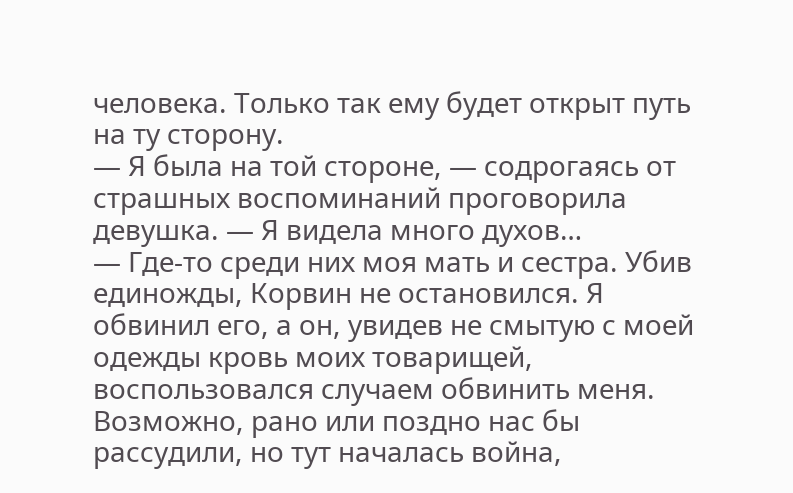человека. Только так ему будет открыт путь на ту сторону.
— Я была на той стороне, — содрогаясь от страшных воспоминаний проговорила девушка. — Я видела много духов…
— Где-то среди них моя мать и сестра. Убив единожды, Корвин не остановился. Я обвинил его, а он, увидев не смытую с моей одежды кровь моих товарищей, воспользовался случаем обвинить меня. Возможно, рано или поздно нас бы рассудили, но тут началась война,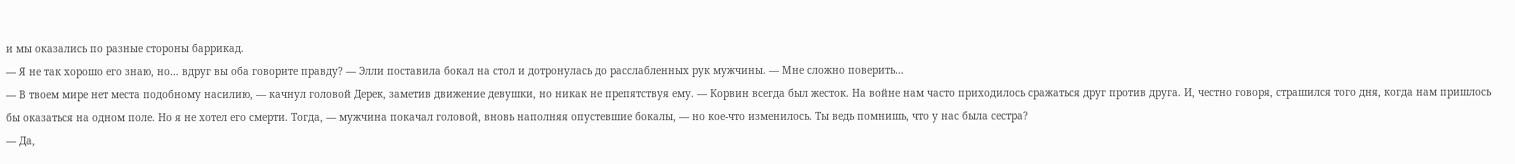и мы оказались по разные стороны баррикад.
— Я не так хорошо его знаю, но… вдруг вы оба говорите правду? — Элли поставила бокал на стол и дотронулась до расслабленных рук мужчины. — Мне сложно поверить…
— В твоем мире нет места подобному насилию, — качнул головой Дерек, заметив движение девушки, но никак не препятствуя ему. — Корвин всегда был жесток. На войне нам часто приходилось сражаться друг против друга. И, честно говоря, страшился того дня, когда нам пришлось бы оказаться на одном поле. Но я не хотел его смерти. Тогда, — мужчина покачал головой, вновь наполняя опустевшие бокалы, — но кое-что изменилось. Ты ведь помнишь, что у нас была сестра?
— Да,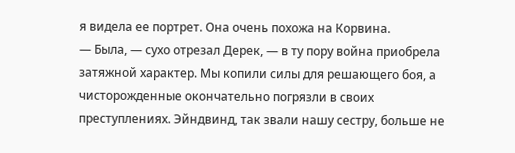я видела ее портрет. Она очень похожа на Корвина.
— Была, — сухо отрезал Дерек, — в ту пору война приобрела затяжной характер. Мы копили силы для решающего боя, а чисторожденные окончательно погрязли в своих преступлениях. Эйндвинд, так звали нашу сестру, больше не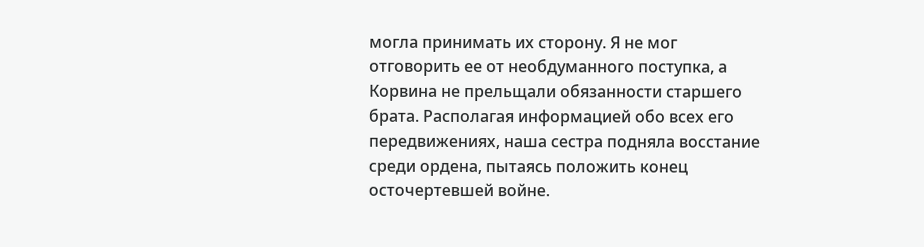могла принимать их сторону. Я не мог отговорить ее от необдуманного поступка, а Корвина не прельщали обязанности старшего брата. Располагая информацией обо всех его передвижениях, наша сестра подняла восстание среди ордена, пытаясь положить конец осточертевшей войне.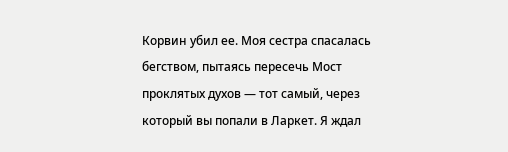Корвин убил ее. Моя сестра спасалась бегством, пытаясь пересечь Мост проклятых духов — тот самый, через который вы попали в Ларкет. Я ждал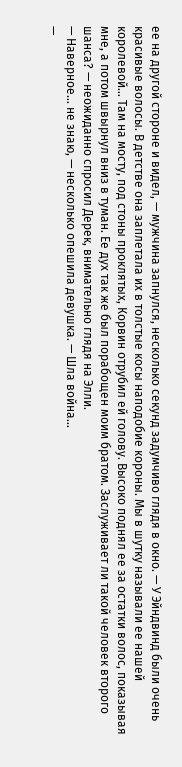ее на другой стороне и видел, — мужчина запнулся, несколько секунд задумчиво глядя в окно. — У Эйндвинд были очень красивые волосы. В детстве она заплетала их в толстые косы наподобие короны. Мы в шутку называли ее нашей королевой… Там на мосту, под стоны проклятых, Корвин отрубил ей голову. Высоко поднял ее за остатки волос, показывая мне, а потом швырнул вниз в туман. Ее дух так же был порабощен моим братом. Заслуживает ли такой человек второго шанса? — неожиданно спросил Дерек, внимательно глядя на Элли.
— Наверное… не знаю, — несколько опешила девушка. — Шла война…
—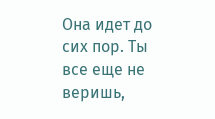Она идет до сих пор. Ты все еще не веришь,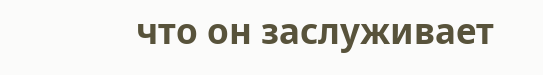что он заслуживает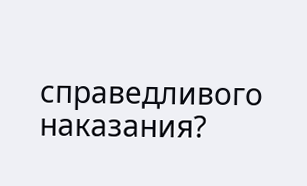справедливого наказания?